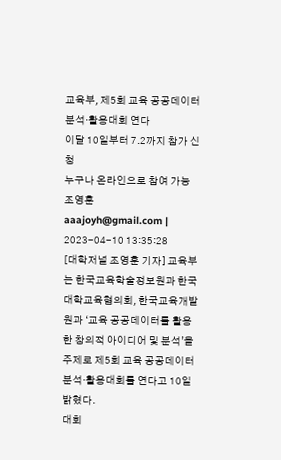교육부, 제5회 교육 공공데이터 분석·활용대회 연다
이달 10일부터 7.2까지 참가 신청
누구나 온라인으로 참여 가능
조영훈
aaajoyh@gmail.com | 2023-04-10 13:35:28
[대학저널 조영훈 기자] 교육부는 한국교육학술정보원과 한국대학교육협의회, 한국교육개발원과 ‘교육 공공데이터를 활용한 창의적 아이디어 및 분석’을 주제로 제5회 교육 공공데이터 분석‧활용대회를 연다고 10일 밝혔다.
대회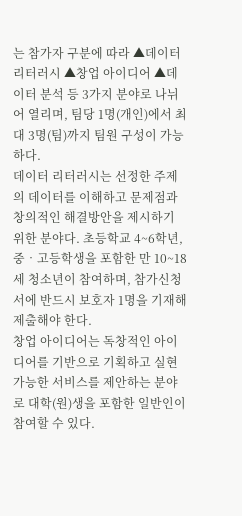는 참가자 구분에 따라 ▲데이터 리터러시 ▲창업 아이디어 ▲데이터 분석 등 3가지 분야로 나뉘어 열리며, 팀당 1명(개인)에서 최대 3명(팀)까지 팀원 구성이 가능하다.
데이터 리터러시는 선정한 주제의 데이터를 이해하고 문제점과 창의적인 해결방안을 제시하기 위한 분야다. 초등학교 4~6학년, 중‧고등학생을 포함한 만 10~18세 청소년이 참여하며, 참가신청서에 반드시 보호자 1명을 기재해 제출해야 한다.
창업 아이디어는 독창적인 아이디어를 기반으로 기획하고 실현 가능한 서비스를 제안하는 분야로 대학(원)생을 포함한 일반인이 참여할 수 있다.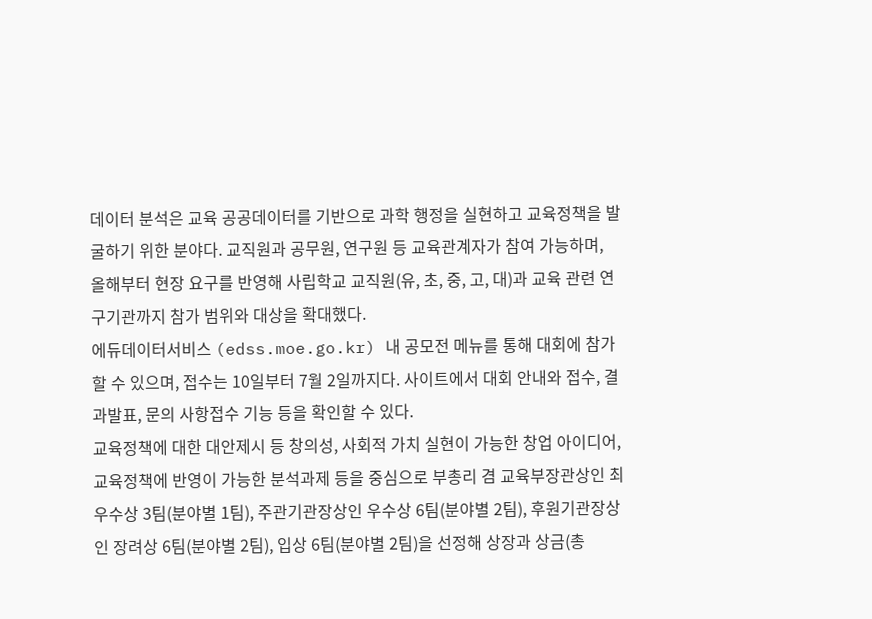데이터 분석은 교육 공공데이터를 기반으로 과학 행정을 실현하고 교육정책을 발굴하기 위한 분야다. 교직원과 공무원, 연구원 등 교육관계자가 참여 가능하며, 올해부터 현장 요구를 반영해 사립학교 교직원(유, 초, 중, 고, 대)과 교육 관련 연구기관까지 참가 범위와 대상을 확대했다.
에듀데이터서비스 (edss.moe.go.kr) 내 공모전 메뉴를 통해 대회에 참가할 수 있으며, 접수는 10일부터 7월 2일까지다. 사이트에서 대회 안내와 접수, 결과발표, 문의 사항접수 기능 등을 확인할 수 있다.
교육정책에 대한 대안제시 등 창의성, 사회적 가치 실현이 가능한 창업 아이디어, 교육정책에 반영이 가능한 분석과제 등을 중심으로 부총리 겸 교육부장관상인 최우수상 3팀(분야별 1팀), 주관기관장상인 우수상 6팀(분야별 2팀), 후원기관장상인 장려상 6팀(분야별 2팀), 입상 6팀(분야별 2팀)을 선정해 상장과 상금(총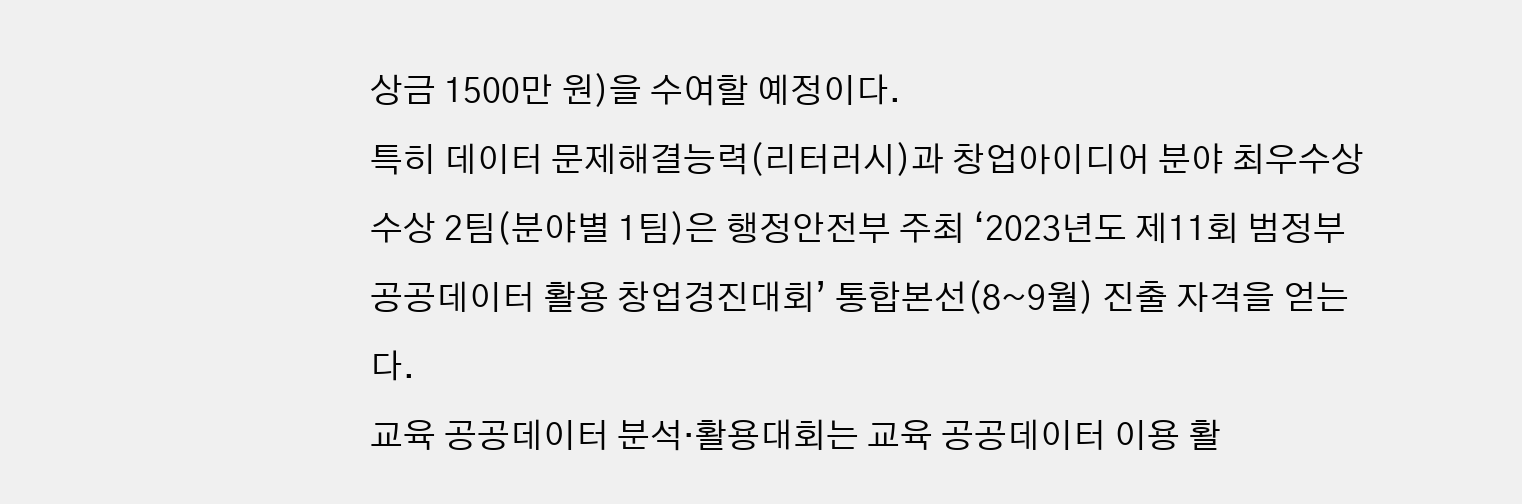상금 1500만 원)을 수여할 예정이다.
특히 데이터 문제해결능력(리터러시)과 창업아이디어 분야 최우수상 수상 2팀(분야별 1팀)은 행정안전부 주최 ‘2023년도 제11회 범정부 공공데이터 활용 창업경진대회’ 통합본선(8~9월) 진출 자격을 얻는다.
교육 공공데이터 분석‧활용대회는 교육 공공데이터 이용 활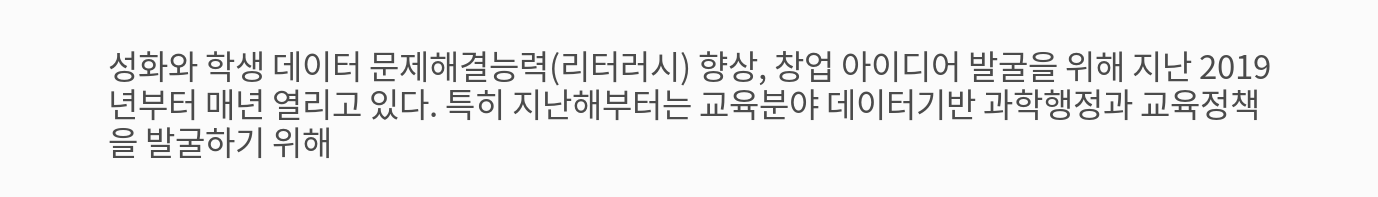성화와 학생 데이터 문제해결능력(리터러시) 향상, 창업 아이디어 발굴을 위해 지난 2019년부터 매년 열리고 있다. 특히 지난해부터는 교육분야 데이터기반 과학행정과 교육정책을 발굴하기 위해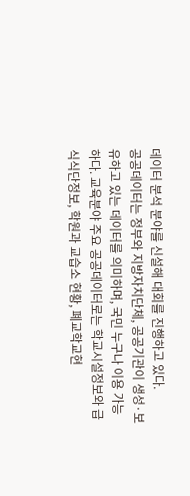데이터 분석 분야를 신설해 대회를 진행하고 있다.
공공데이터는 정부와 지방자치단체, 공공기관이 생성·보유하고 있는 데이터를 의미하며, 국민 누구나 이용 가능하다. 교육분야 주요 공공데이터로는 학교시설정보와 급식식단정보, 학원과 교습소 현황, 폐교학교현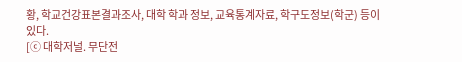황, 학교건강표본결과조사, 대학 학과 정보, 교육통계자료, 학구도정보(학군) 등이 있다.
[ⓒ 대학저널. 무단전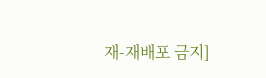재-재배포 금지]